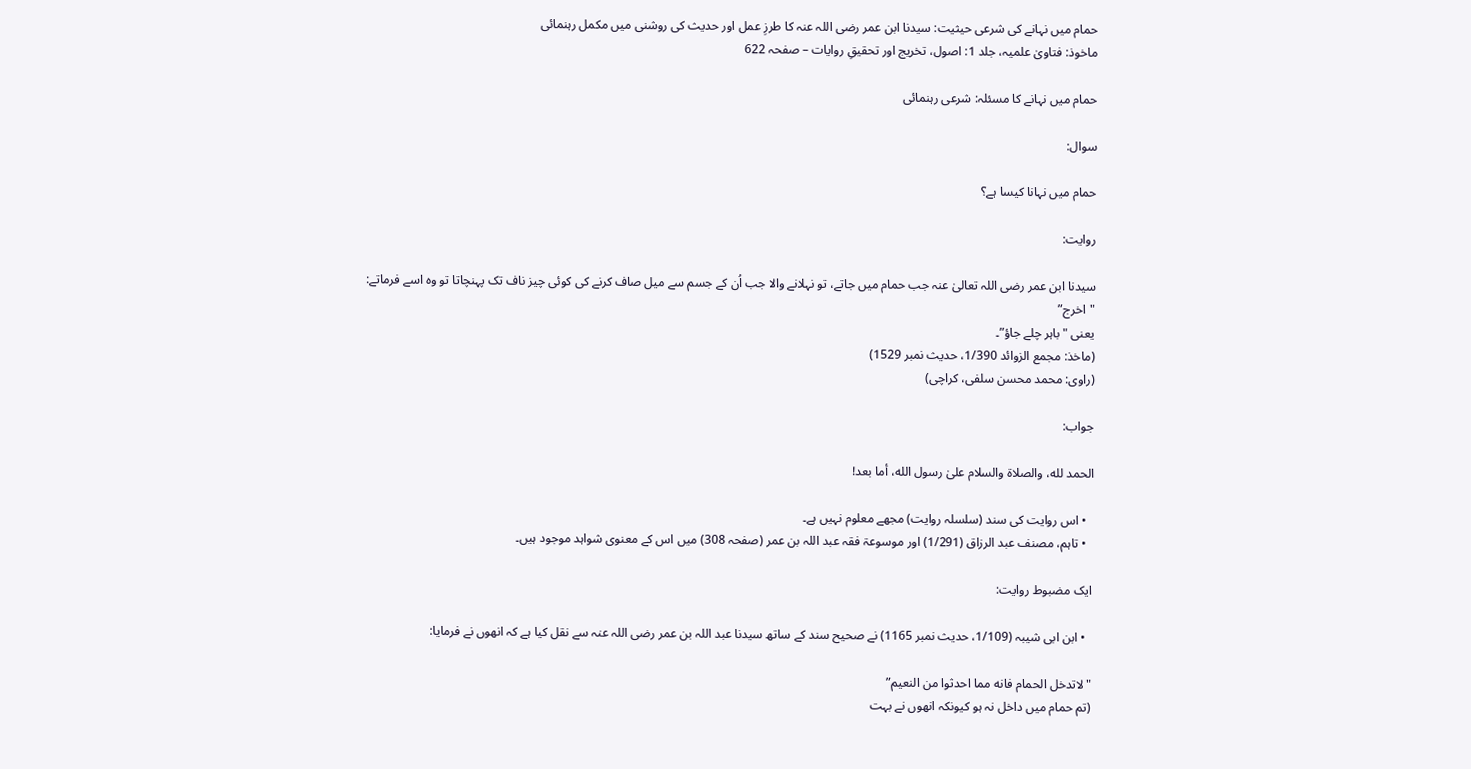حمام میں نہانے کی شرعی حیثیت: سیدنا ابن عمر رضی اللہ عنہ کا طرزِ عمل اور حدیث کی روشنی میں مکمل رہنمائی
ماخوذ: فتاویٰ علمیہ، جلد 1: اصول، تخریج اور تحقیقِ روایات – صفحہ 622

حمام میں نہانے کا مسئلہ: شرعی رہنمائی

سوال:

حمام میں نہانا کیسا ہے؟

روایت:

سیدنا ابن عمر رضی اللہ تعالیٰ عنہ جب حمام میں جاتے، تو نہلانے والا جب اُن کے جسم سے میل صاف کرنے کی کوئی چیز ناف تک پہنچاتا تو وہ اسے فرماتے:
"اخرج”
یعنی "باہر چلے جاؤ”۔
(ماخذ: مجمع الزوائد 1/390، حدیث نمبر 1529)
(راوی: محمد محسن سلفی، کراچی)

جواب:

الحمد لله، والصلاة والسلام علىٰ رسول الله، أما بعد!

  • اس روایت کی سند (سلسلہ روایت) مجھے معلوم نہیں ہے۔
  • تاہم، مصنف عبد الرزاق (1/291) اور موسوعۃ فقہ عبد اللہ بن عمر (صفحہ 308) میں اس کے معنوی شواہد موجود ہیں۔

ایک مضبوط روایت:

  • ابن ابی شیبہ (1/109، حدیث نمبر 1165) نے صحیح سند کے ساتھ سیدنا عبد اللہ بن عمر رضی اللہ عنہ سے نقل کیا ہے کہ انھوں نے فرمایا:

"لاتدخل الحمام فانه مما احدثوا من النعيم”
(تم حمام میں داخل نہ ہو کیونکہ انھوں نے بہت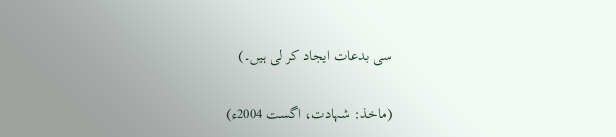سی بدعات ایجاد کر لی ہیں۔)

(ماخذ: شہادت، اگست 2004ء)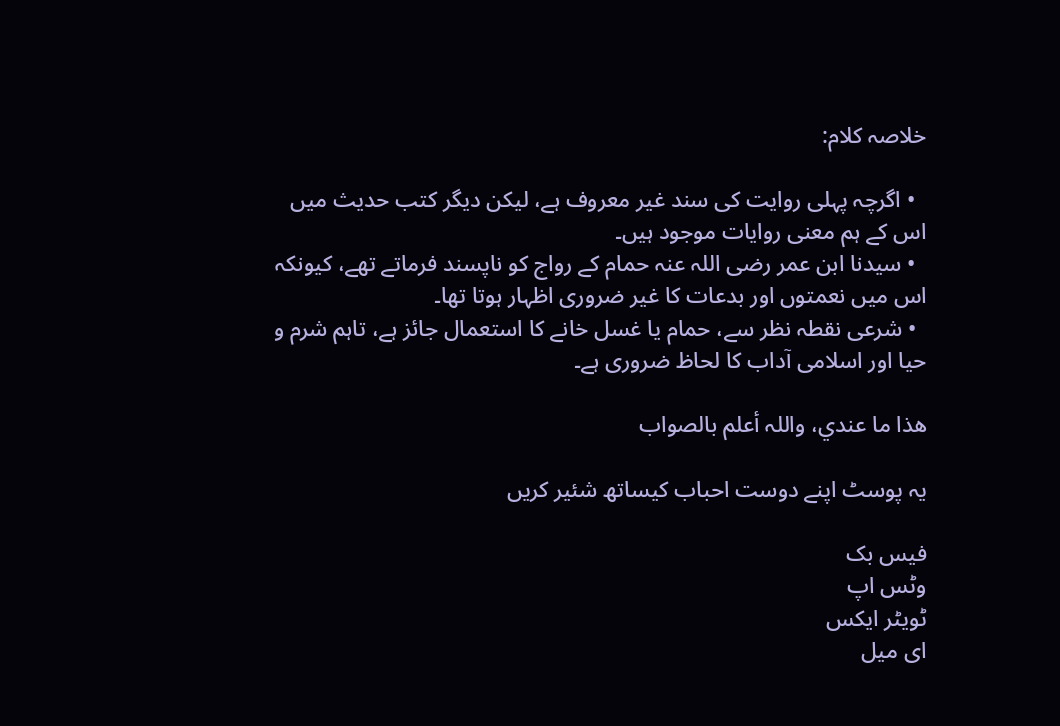خلاصہ کلام:

  • اگرچہ پہلی روایت کی سند غیر معروف ہے، لیکن دیگر کتب حدیث میں اس کے ہم معنی روایات موجود ہیں۔
  • سیدنا ابن عمر رضی اللہ عنہ حمام کے رواج کو ناپسند فرماتے تھے، کیونکہ اس میں نعمتوں اور بدعات کا غیر ضروری اظہار ہوتا تھا۔
  • شرعی نقطہ نظر سے، حمام یا غسل خانے کا استعمال جائز ہے، تاہم شرم و حیا اور اسلامی آداب کا لحاظ ضروری ہے۔

ھذا ما عندي، واللہ أعلم بالصواب

یہ پوسٹ اپنے دوست احباب کیساتھ شئیر کریں

فیس بک
وٹس اپ
ٹویٹر ایکس
ای میل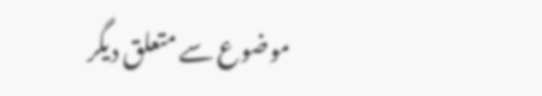موضوع سے متعلق دیگر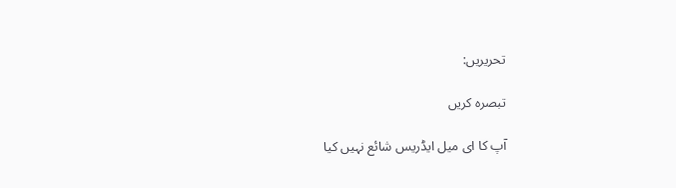تحریریں:

تبصرہ کریں

آپ کا ای میل ایڈریس شائع نہیں کیا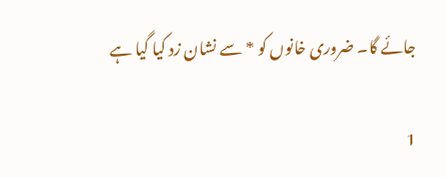جائے گا۔ ضروری خانوں کو * سے نشان زد کیا گیا ہے

1